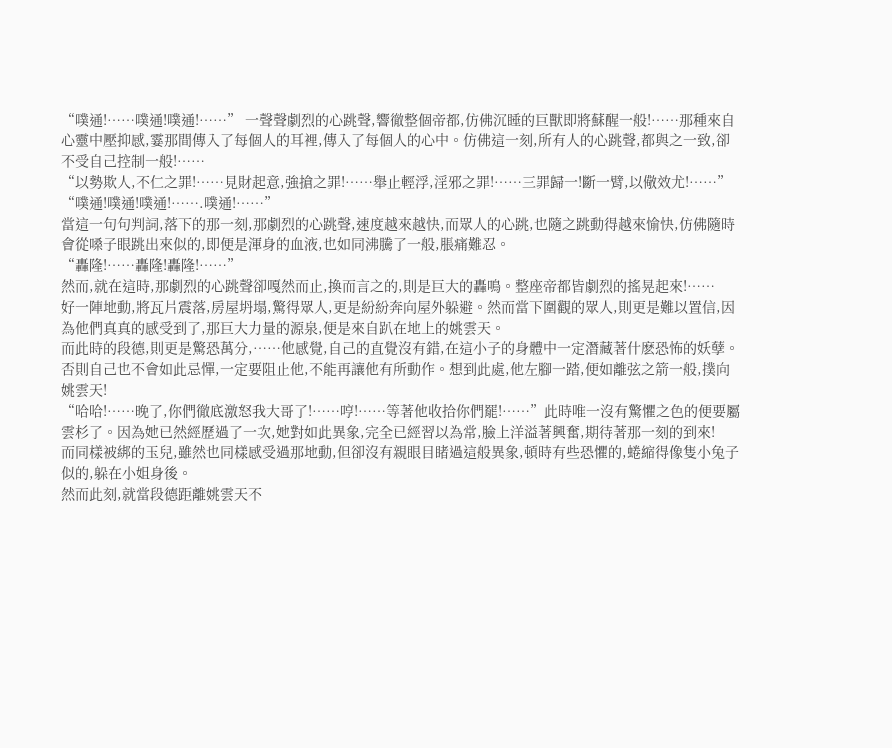“噗通!……噗通!噗通!……” 一聲聲劇烈的心跳聲,響徹整個帝都,仿佛沉睡的巨獸即將蘇醒一般!……那種來自心靈中壓抑感,霎那間傳入了每個人的耳裡,傳入了每個人的心中。仿佛這一刻,所有人的心跳聲,都與之一致,卻不受自己控制一般!……
“以勢欺人,不仁之罪!……見財起意,強搶之罪!……舉止輕浮,淫邪之罪!……三罪歸一!斷一臂,以儆效尤!……”
“噗通!噗通!噗通!…….噗通!……”
當這一句句判詞,落下的那一刻,那劇烈的心跳聲,速度越來越快,而眾人的心跳,也隨之跳動得越來愉快,仿佛隨時會從嗓子眼跳出來似的,即便是渾身的血液,也如同沸騰了一般,脹痛難忍。
“轟隆!……轟隆!轟隆!……”
然而,就在這時,那劇烈的心跳聲卻嘎然而止,換而言之的,則是巨大的轟鳴。整座帝都皆劇烈的搖晃起來!……
好一陣地動,將瓦片震落,房屋坍塌,驚得眾人,更是紛紛奔向屋外躲避。然而當下圍觀的眾人,則更是難以置信,因為他們真真的感受到了,那巨大力量的源泉,便是來自趴在地上的姚雲天。
而此時的段德,則更是驚恐萬分,……他感覺,自己的直覺沒有錯,在這小子的身體中一定潛藏著什麽恐怖的妖孽。否則自己也不會如此忌憚,一定要阻止他,不能再讓他有所動作。想到此處,他左腳一踏,便如離弦之箭一般,撲向姚雲天!
“哈哈!……晚了,你們徹底激怒我大哥了!……哼!……等著他收拾你們罷!……”此時唯一沒有驚懼之色的便要屬雲杉了。因為她已然經歷過了一次,她對如此異象,完全已經習以為常,臉上洋溢著興奮,期待著那一刻的到來!
而同樣被綁的玉兒,雖然也同樣感受過那地動,但卻沒有親眼目睹過這般異象,頓時有些恐懼的,蜷縮得像隻小兔子似的,躲在小姐身後。
然而此刻,就當段德距離姚雲天不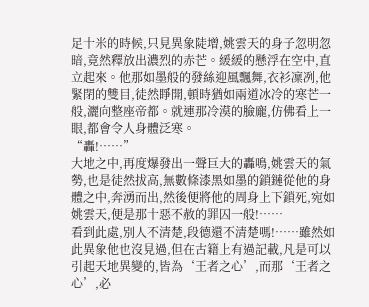足十米的時候,只見異象陡增,姚雲天的身子忽明忽暗,竟然釋放出濃烈的赤芒。緩緩的懸浮在空中,直立起來。他那如墨般的發絲迎風飄舞,衣衫凜冽,他緊閉的雙目,徒然睜開,頓時猶如兩道冰冷的寒芒一般,灑向整座帝都。就連那冷漠的臉龐,仿佛看上一眼,都會令人身體泛寒。
“轟!……”
大地之中,再度爆發出一聲巨大的轟鳴,姚雲天的氣勢,也是徒然拔高,無數條漆黑如墨的鎖鏈從他的身體之中,奔湧而出,然後便將他的周身上下鎖死,宛如姚雲天,便是那十惡不赦的罪囚一般!……
看到此處,別人不清楚,段德還不清楚嗎!……雖然如此異象他也沒見過,但在古籍上有過記載,凡是可以引起天地異變的,皆為‘王者之心’,而那‘王者之心’,必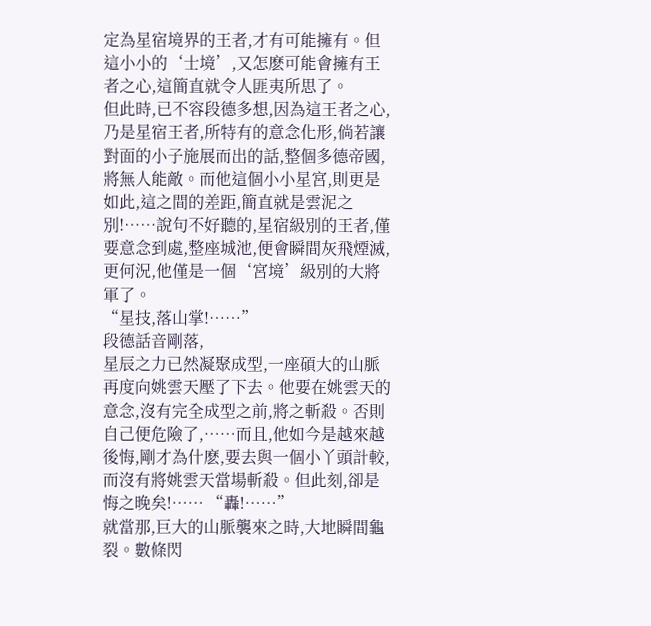定為星宿境界的王者,才有可能擁有。但這小小的‘士境’,又怎麽可能會擁有王者之心,這簡直就令人匪夷所思了。
但此時,已不容段德多想,因為這王者之心,乃是星宿王者,所特有的意念化形,倘若讓對面的小子施展而出的話,整個多德帝國,將無人能敵。而他這個小小星宮,則更是如此,這之間的差距,簡直就是雲泥之別!……說句不好聽的,星宿級別的王者,僅要意念到處,整座城池,便會瞬間灰飛煙滅,更何況,他僅是一個‘宮境’級別的大將軍了。
“星技,落山掌!……”
段德話音剛落,
星辰之力已然凝聚成型,一座碩大的山脈再度向姚雲天壓了下去。他要在姚雲天的意念,沒有完全成型之前,將之斬殺。否則自己便危險了,……而且,他如今是越來越後悔,剛才為什麽,要去與一個小丫頭計較,而沒有將姚雲天當場斬殺。但此刻,卻是悔之晚矣!…… “轟!……”
就當那,巨大的山脈襲來之時,大地瞬間龜裂。數條閃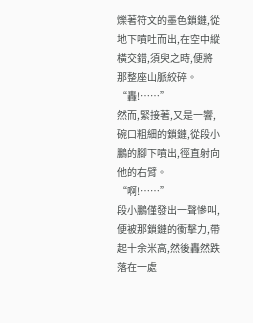爍著符文的墨色鎖鏈,從地下噴吐而出,在空中縱橫交錯,須臾之時,便將那整座山脈絞碎。
“轟!……”
然而,緊接著,又是一響,碗口粗細的鎖鏈,從段小鵬的腳下噴出,徑直射向他的右臂。
“啊!……”
段小鵬僅發出一聲慘叫,便被那鎖鏈的衝擊力,帶起十余米高,然後轟然跌落在一處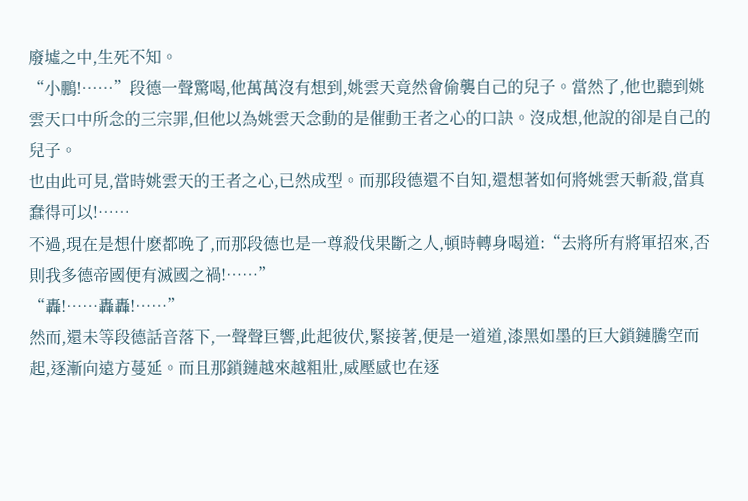廢墟之中,生死不知。
“小鵬!……”段德一聲驚喝,他萬萬沒有想到,姚雲天竟然會偷襲自己的兒子。當然了,他也聽到姚雲天口中所念的三宗罪,但他以為姚雲天念動的是催動王者之心的口訣。沒成想,他說的卻是自己的兒子。
也由此可見,當時姚雲天的王者之心,已然成型。而那段德還不自知,還想著如何將姚雲天斬殺,當真蠢得可以!……
不過,現在是想什麽都晚了,而那段德也是一尊殺伐果斷之人,頓時轉身喝道:“去將所有將軍招來,否則我多德帝國便有滅國之禍!……”
“轟!……轟轟!……”
然而,還未等段德話音落下,一聲聲巨響,此起彼伏,緊接著,便是一道道,漆黑如墨的巨大鎖鏈騰空而起,逐漸向遠方蔓延。而且那鎖鏈越來越粗壯,威壓感也在逐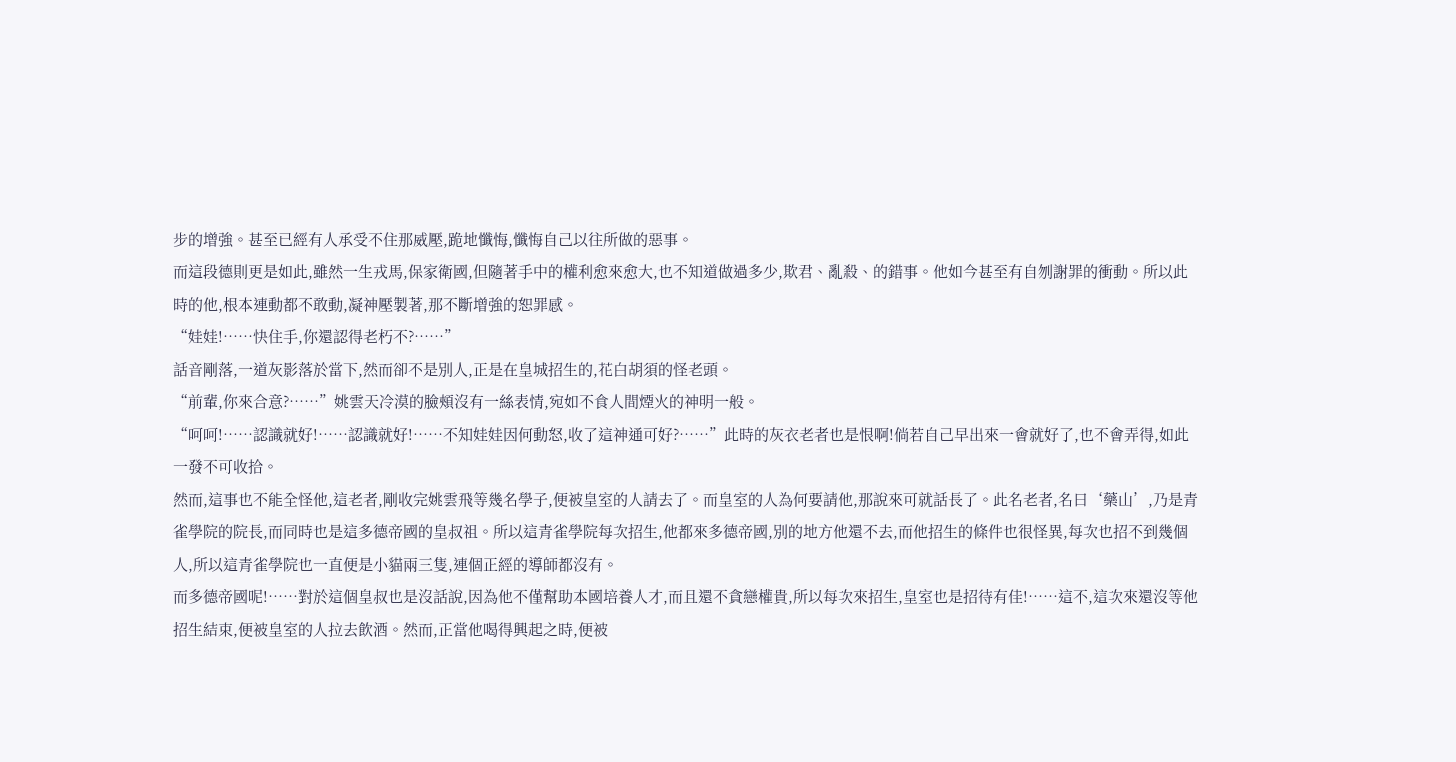步的增強。甚至已經有人承受不住那威壓,跪地懺悔,懺悔自己以往所做的惡事。
而這段德則更是如此,雖然一生戎馬,保家衛國,但隨著手中的權利愈來愈大,也不知道做過多少,欺君、亂殺、的錯事。他如今甚至有自刎謝罪的衝動。所以此時的他,根本連動都不敢動,凝神壓製著,那不斷增強的恕罪感。
“娃娃!……快住手,你還認得老朽不?……”
話音剛落,一道灰影落於當下,然而卻不是別人,正是在皇城招生的,花白胡須的怪老頭。
“前輩,你來合意?……”姚雲天冷漠的臉頰沒有一絲表情,宛如不食人間煙火的神明一般。
“呵呵!……認識就好!……認識就好!……不知娃娃因何動怒,收了這神通可好?……”此時的灰衣老者也是恨啊!倘若自己早出來一會就好了,也不會弄得,如此一發不可收拾。
然而,這事也不能全怪他,這老者,剛收完姚雲飛等幾名學子,便被皇室的人請去了。而皇室的人為何要請他,那說來可就話長了。此名老者,名曰‘藥山’,乃是青雀學院的院長,而同時也是這多德帝國的皇叔祖。所以這青雀學院每次招生,他都來多德帝國,別的地方他還不去,而他招生的條件也很怪異,每次也招不到幾個人,所以這青雀學院也一直便是小貓兩三隻,連個正經的導師都沒有。
而多德帝國呢!……對於這個皇叔也是沒話說,因為他不僅幫助本國培養人才,而且還不貪戀權貴,所以每次來招生,皇室也是招待有佳!……這不,這次來還沒等他招生結束,便被皇室的人拉去飲酒。然而,正當他喝得興起之時,便被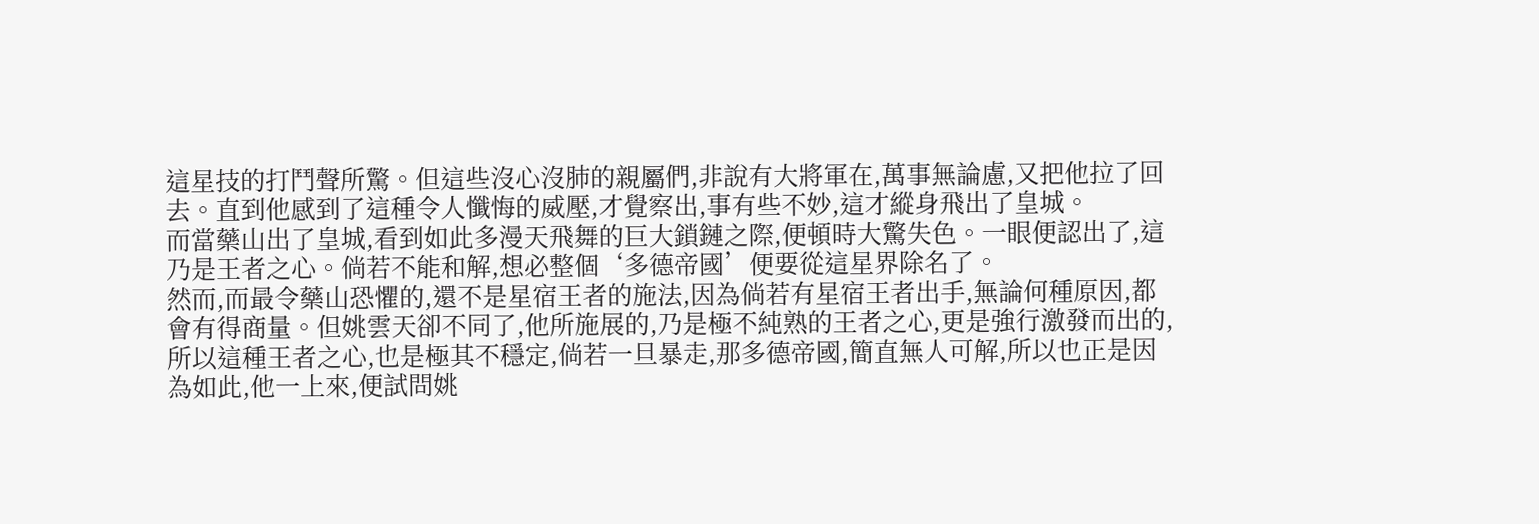這星技的打鬥聲所驚。但這些沒心沒肺的親屬們,非說有大將軍在,萬事無論慮,又把他拉了回去。直到他感到了這種令人懺悔的威壓,才覺察出,事有些不妙,這才縱身飛出了皇城。
而當藥山出了皇城,看到如此多漫天飛舞的巨大鎖鏈之際,便頓時大驚失色。一眼便認出了,這乃是王者之心。倘若不能和解,想必整個‘多德帝國’便要從這星界除名了。
然而,而最令藥山恐懼的,還不是星宿王者的施法,因為倘若有星宿王者出手,無論何種原因,都會有得商量。但姚雲天卻不同了,他所施展的,乃是極不純熟的王者之心,更是強行激發而出的,所以這種王者之心,也是極其不穩定,倘若一旦暴走,那多德帝國,簡直無人可解,所以也正是因為如此,他一上來,便試問姚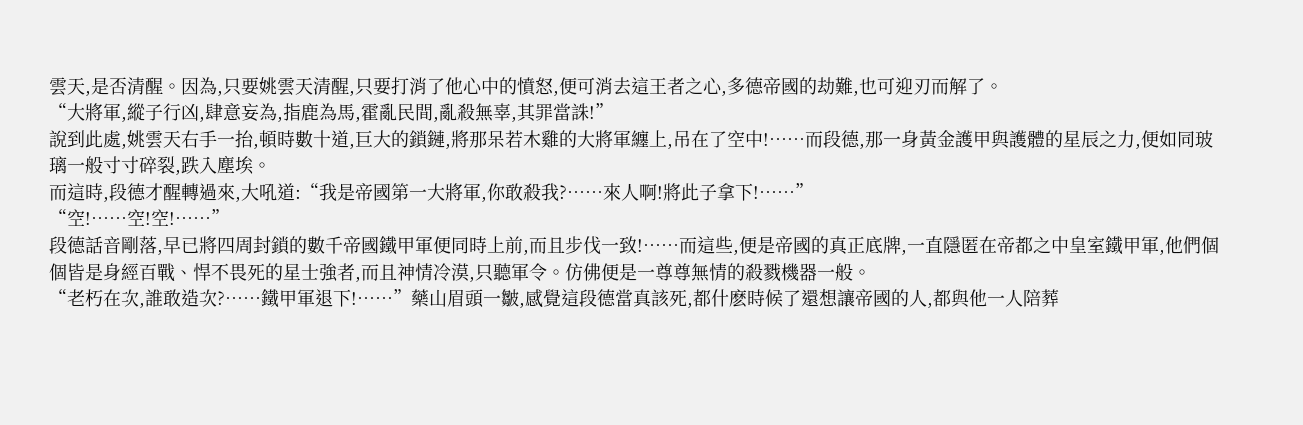雲天,是否清醒。因為,只要姚雲天清醒,只要打消了他心中的憤怒,便可消去這王者之心,多德帝國的劫難,也可迎刃而解了。
“大將軍,縱子行凶,肆意妄為,指鹿為馬,霍亂民間,亂殺無辜,其罪當誅!”
說到此處,姚雲天右手一抬,頓時數十道,巨大的鎖鏈,將那呆若木雞的大將軍纏上,吊在了空中!……而段德,那一身黃金護甲與護體的星辰之力,便如同玻璃一般寸寸碎裂,跌入塵埃。
而這時,段德才醒轉過來,大吼道:“我是帝國第一大將軍,你敢殺我?……來人啊!將此子拿下!……”
“空!……空!空!……”
段德話音剛落,早已將四周封鎖的數千帝國鐵甲軍便同時上前,而且步伐一致!……而這些,便是帝國的真正底牌,一直隱匿在帝都之中皇室鐵甲軍,他們個個皆是身經百戰、悍不畏死的星士強者,而且神情冷漠,只聽軍令。仿佛便是一尊尊無情的殺戮機器一般。
“老朽在次,誰敢造次?……鐵甲軍退下!……”藥山眉頭一皺,感覺這段德當真該死,都什麽時候了還想讓帝國的人,都與他一人陪葬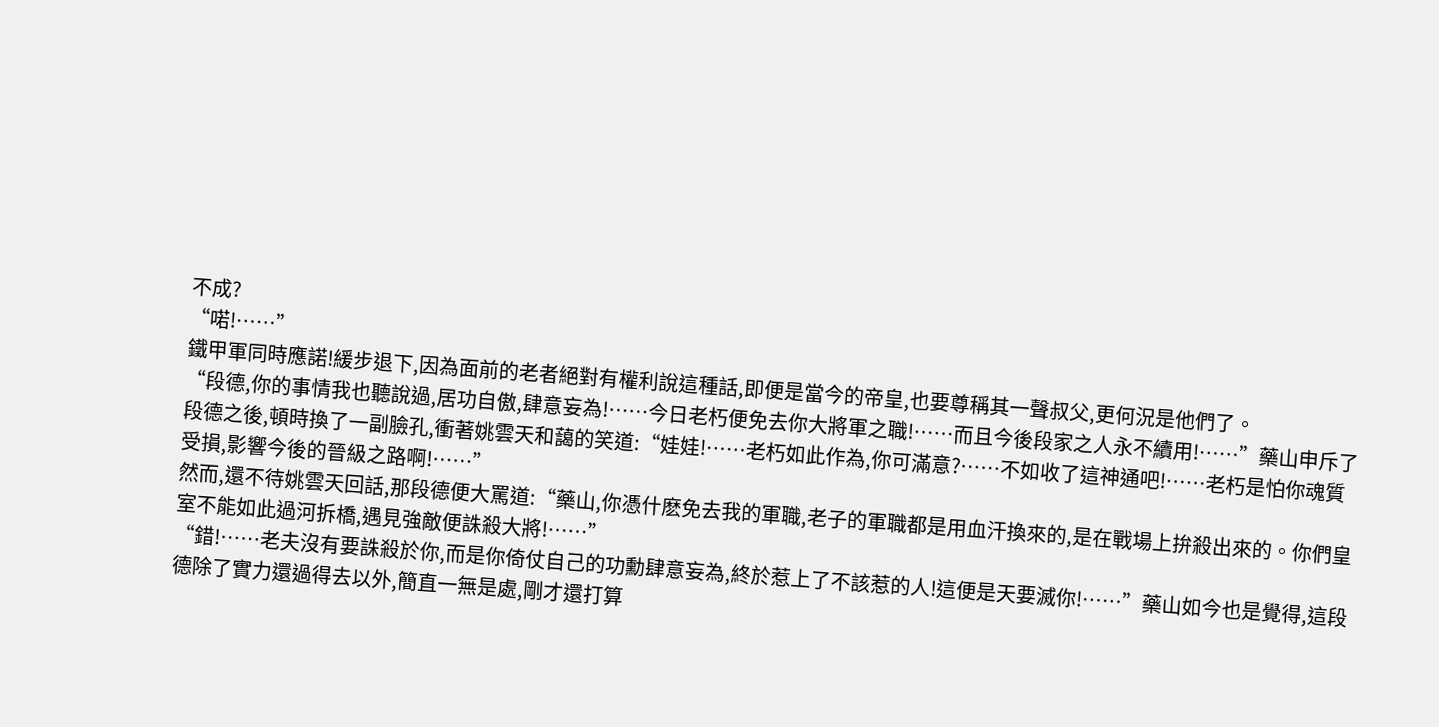不成?
“喏!……”
鐵甲軍同時應諾!緩步退下,因為面前的老者絕對有權利說這種話,即便是當今的帝皇,也要尊稱其一聲叔父,更何況是他們了。
“段德,你的事情我也聽說過,居功自傲,肆意妄為!……今日老朽便免去你大將軍之職!……而且今後段家之人永不續用!……”藥山申斥了段德之後,頓時換了一副臉孔,衝著姚雲天和藹的笑道:“娃娃!……老朽如此作為,你可滿意?……不如收了這神通吧!……老朽是怕你魂質受損,影響今後的晉級之路啊!……”
然而,還不待姚雲天回話,那段德便大罵道:“藥山,你憑什麽免去我的軍職,老子的軍職都是用血汗換來的,是在戰場上拚殺出來的。你們皇室不能如此過河拆橋,遇見強敵便誅殺大將!……”
“錯!……老夫沒有要誅殺於你,而是你倚仗自己的功勳肆意妄為,終於惹上了不該惹的人!這便是天要滅你!……”藥山如今也是覺得,這段德除了實力還過得去以外,簡直一無是處,剛才還打算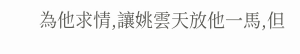為他求情,讓姚雲天放他一馬,但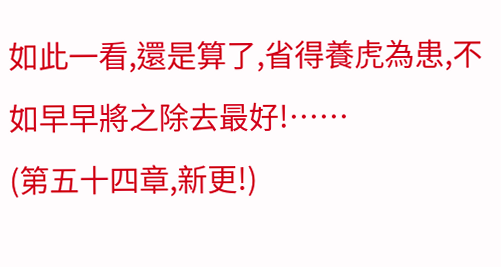如此一看,還是算了,省得養虎為患,不如早早將之除去最好!……
(第五十四章,新更!)